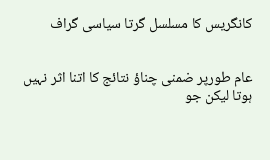کانگریس کا مسلسل گرتا سیاسی گراف


عام طورپر ضمنی چناؤ نتائج کا اتنا اثر نہیں ہوتا لیکن جو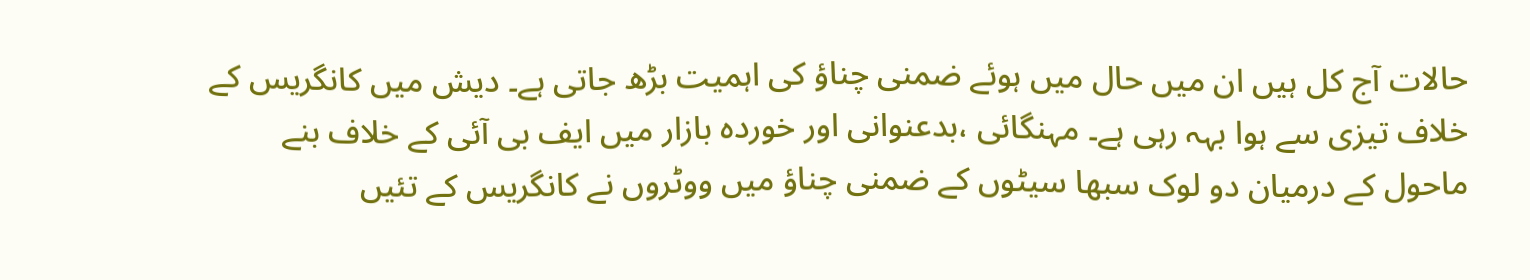حالات آج کل ہیں ان میں حال میں ہوئے ضمنی چناؤ کی اہمیت بڑھ جاتی ہے۔ دیش میں کانگریس کے خلاف تیزی سے ہوا بہہ رہی ہے۔ مہنگائی ،بدعنوانی اور خوردہ بازار میں ایف بی آئی کے خلاف بنے ماحول کے درمیان دو لوک سبھا سیٹوں کے ضمنی چناؤ میں ووٹروں نے کانگریس کے تئیں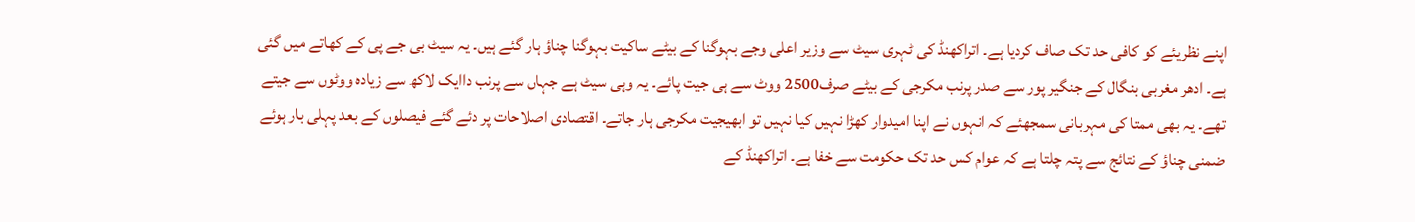اپنے نظریئے کو کافی حد تک صاف کردیا ہے۔ اتراکھنڈ کی ٹہری سیٹ سے وزیر اعلی وجے بہوگنا کے بیٹے ساکیت بہوگنا چناؤ ہار گئے ہیں۔ یہ سیٹ بی جے پی کے کھاتے میں گئی ہے۔ ادھر مغربی بنگال کے جنگیر پور سے صدر پرنب مکرجی کے بیٹے صرف2500 ووٹ سے ہی جیت پائے۔ یہ وہی سیٹ ہے جہاں سے پرنب داایک لاکھ سے زیادہ ووٹوں سے جیتے تھے۔ یہ بھی ممتا کی مہربانی سمجھئے کہ انہوں نے اپنا امیدوار کھڑا نہیں کیا نہیں تو ابھیجیت مکرجی ہار جاتے۔ اقتصادی اصلاحات پر دئے گئے فیصلوں کے بعد پہلی بار ہوئے ضمنی چناؤ کے نتائج سے پتہ چلتا ہے کہ عوام کس حد تک حکومت سے خفا ہے۔ اتراکھنڈ کے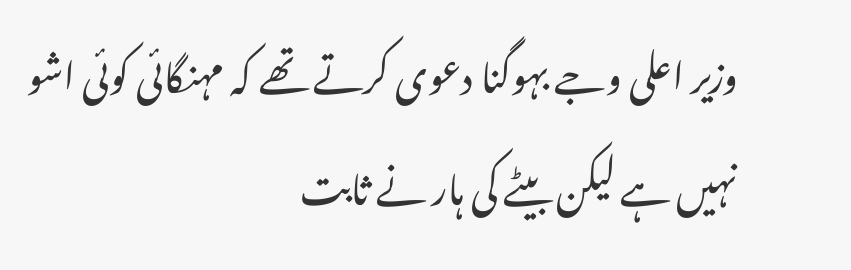وزیر اعلی وجے بہوگنا دعوی کرتے تھے کہ مہنگائی کوئی اشو نہیں ہے لیکن بیٹے کی ہار نے ثابت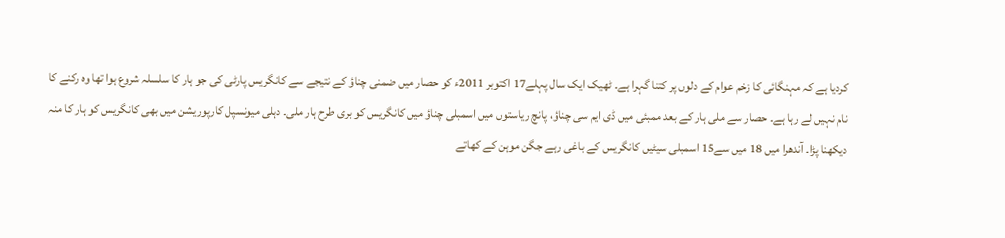کردیا ہے کہ مہنگائی کا زخم عوام کے دلوں پر کتنا گہرا ہے۔ ٹھیک ایک سال پہلے17 اکتوبر 2011ء کو حصار میں ضمنی چناؤ کے نتیجے سے کانگریس پارٹی کی جو ہار کا سلسلہ شروع ہوا تھا وہ رکنے کا نام نہیں لے رہا ہے۔ حصار سے ملی ہار کے بعد ممبئی میں ڈی ایم سی چناؤ، پانچ ریاستوں میں اسمبلی چناؤ میں کانگریس کو بری طرح ہار ملی۔ دہلی میونسپل کارپوریشن میں بھی کانگریس کو ہار کا منہ دیکھنا پڑا۔ آندھرا میں 18 میں سے15 اسمبلی سیٹیں کانگریس کے باغی رہے جگن موہن کے کھاتے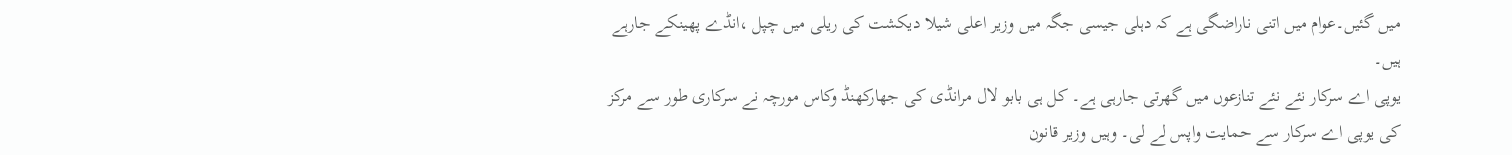میں گئیں۔عوام میں اتنی ناراضگی ہے کہ دہلی جیسی جگہ میں وزیر اعلی شیلا دیکشت کی ریلی میں چپل ،انڈے پھینکے جارہے ہیں۔
یوپی اے سرکار نئے نئے تنازعوں میں گھرتی جارہی ہے۔ کل ہی بابو لال مرانڈی کی جھارکھنڈ وکاس مورچہ نے سرکاری طور سے مرکز کی یوپی اے سرکار سے حمایت واپس لے لی۔ وہیں وزیر قانون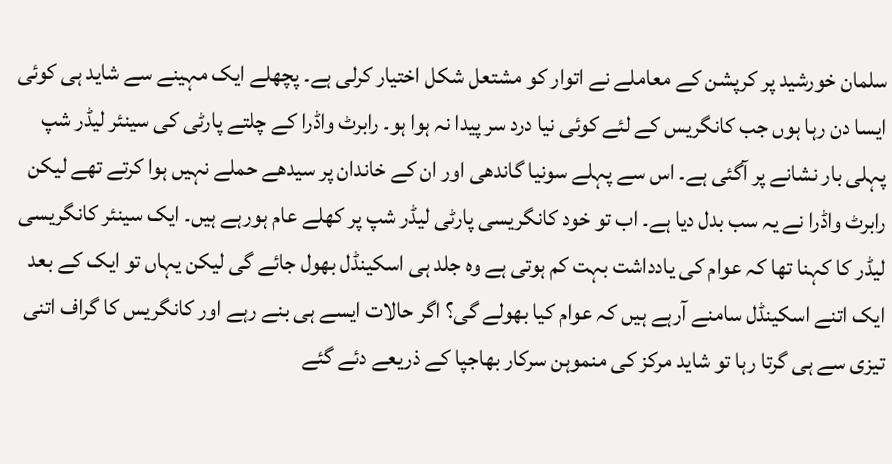سلمان خورشید پر کرپشن کے معاملے نے اتوار کو مشتعل شکل اختیار کرلی ہے۔ پچھلے ایک مہینے سے شاید ہی کوئی ایسا دن رہا ہوں جب کانگریس کے لئے کوئی نیا درد سر پیدا نہ ہوا ہو۔ رابرٹ واڈرا کے چلتے پارٹی کی سینئر لیڈر شپ پہلی بار نشانے پر آگئی ہے۔ اس سے پہلے سونیا گاندھی اور ان کے خاندان پر سیدھے حملے نہیں ہوا کرتے تھے لیکن رابرٹ واڈرا نے یہ سب بدل دیا ہے۔ اب تو خود کانگریسی پارٹی لیڈر شپ پر کھلے عام ہورہے ہیں۔ ایک سینئر کانگریسی لیڈر کا کہنا تھا کہ عوام کی یادداشت بہت کم ہوتی ہے وہ جلد ہی اسکینڈل بھول جائے گی لیکن یہاں تو ایک کے بعد ایک اتنے اسکینڈل سامنے آرہے ہیں کہ عوام کیا بھولے گی؟ اگر حالات ایسے ہی بنے رہے اور کانگریس کا گراف اتنی تیزی سے ہی گرتا رہا تو شاید مرکز کی منموہن سرکار بھاجپا کے ذریعے دئے گئے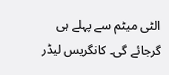الٹی میٹم سے پہلے ہی گرجائے گی۔ کانگریس لیڈر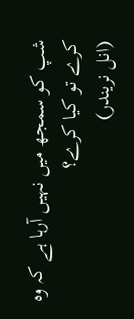شپ کو سمجھ میں نہیں آرہا ہے کہ وہ کرے تو کیا کرے؟
(انل نریندر)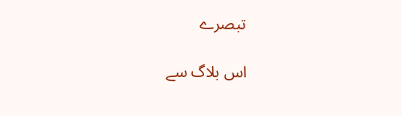تبصرے

اس بلاگ سے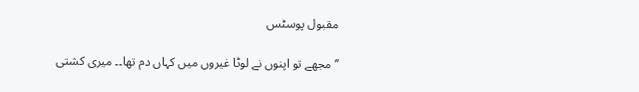مقبول پوسٹس

’’مجھے تو اپنوں نے لوٹا غیروں میں کہاں دم تھا۔۔ میری کشتی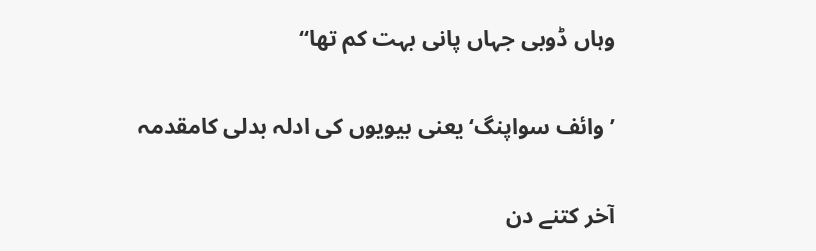وہاں ڈوبی جہاں پانی بہت کم تھا‘‘

’وائف سواپنگ‘ یعنی بیویوں کی ادلہ بدلی کامقدمہ

آخر کتنے دن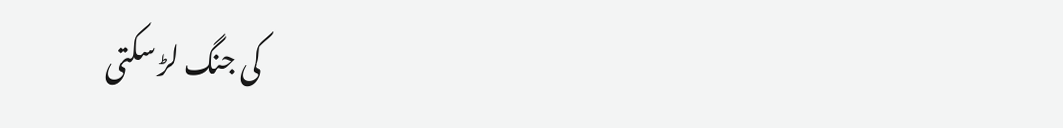کی جنگ لڑ سکتی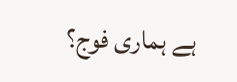ہے ہماری فوج؟